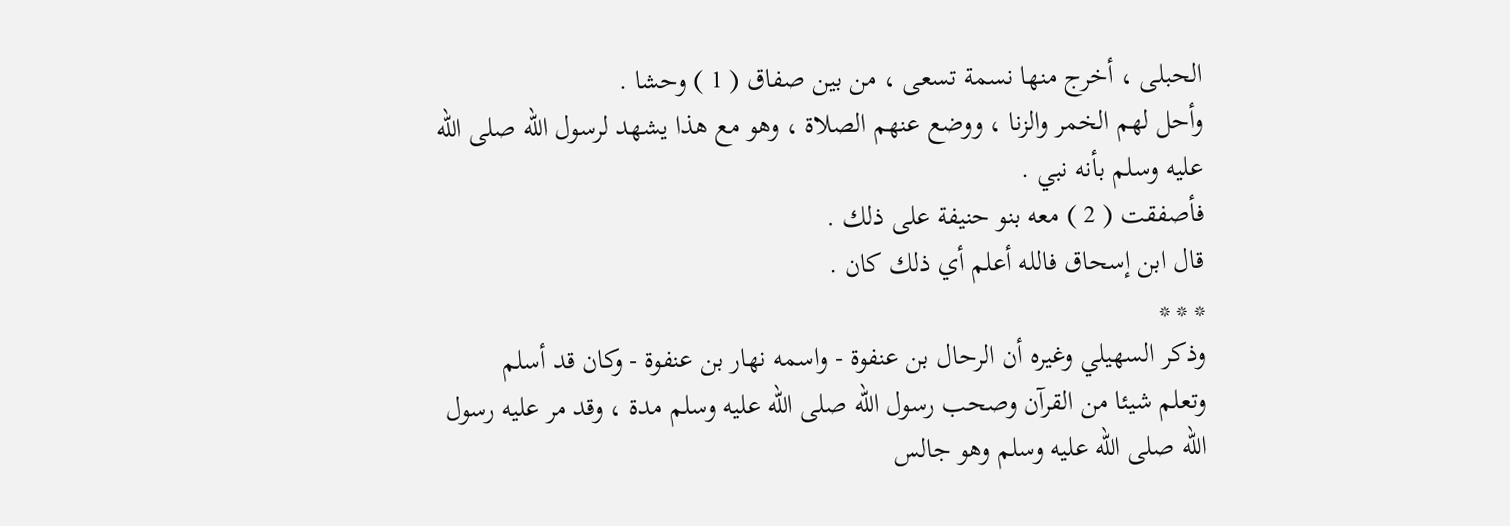الحبلى ، أخرج منها نسمة تسعى ، من بين صفاق ( 1 ) وحشا .
وأحل لهم الخمر والزنا ، ووضع عنهم الصلاة ، وهو مع هذا يشهد لرسول الله صلى الله
عليه وسلم بأنه نبي .
فأصفقت ( 2 ) معه بنو حنيفة على ذلك .
قال ابن إسحاق فالله أعلم أي ذلك كان .
* * *
وذكر السهيلي وغيره أن الرحال بن عنفوة - واسمه نهار بن عنفوة - وكان قد أسلم
وتعلم شيئا من القرآن وصحب رسول الله صلى الله عليه وسلم مدة ، وقد مر عليه رسول
الله صلى الله عليه وسلم وهو جالس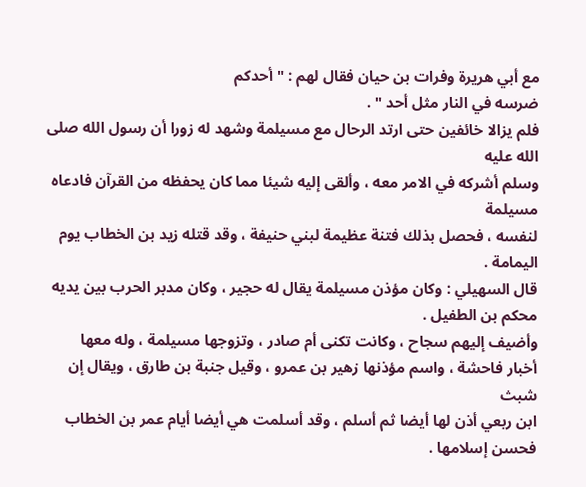مع أبي هريرة وفرات بن حيان فقال لهم : " أحدكم
ضرسه في النار مثل أحد " .
فلم يزالا خائفين حتى ارتد الرحال مع مسيلمة وشهد له زورا أن رسول الله صلى الله عليه
وسلم أشركه في الامر معه ، وألقى إليه شيئا مما كان يحفظه من القرآن فادعاه مسيلمة
لنفسه ، فحصل بذلك فتنة عظيمة لبني حنيفة ، وقد قتله زيد بن الخطاب يوم اليمامة .
قال السهيلي : وكان مؤذن مسيلمة يقال له حجير ، وكان مدبر الحرب بين يديه
محكم بن الطفيل .
وأضيف إليهم سجاح ، وكانت تكنى أم صادر ، وتزوجها مسيلمة ، وله معها
أخبار فاحشة ، واسم مؤذنها زهير بن عمرو ، وقيل جنبة بن طارق ، ويقال إن شبث
ابن ربعي أذن لها أيضا ثم أسلم ، وقد أسلمت هي أيضا أيام عمر بن الخطاب
فحسن إسلامها .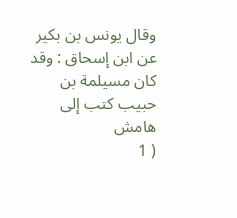وقال يونس بن بكير عن ابن إسحاق : وقد كان مسيلمة بن حبيب كتب إلى
هامش
( 1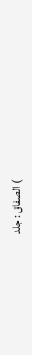) الصفاق : جلد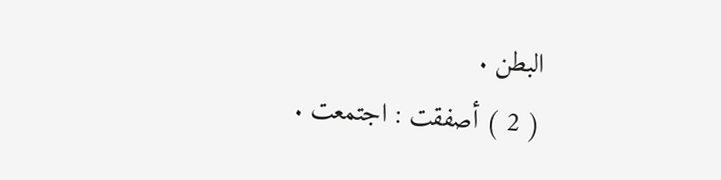البطن .
( 2 ) أصفقت : اجتمعت .